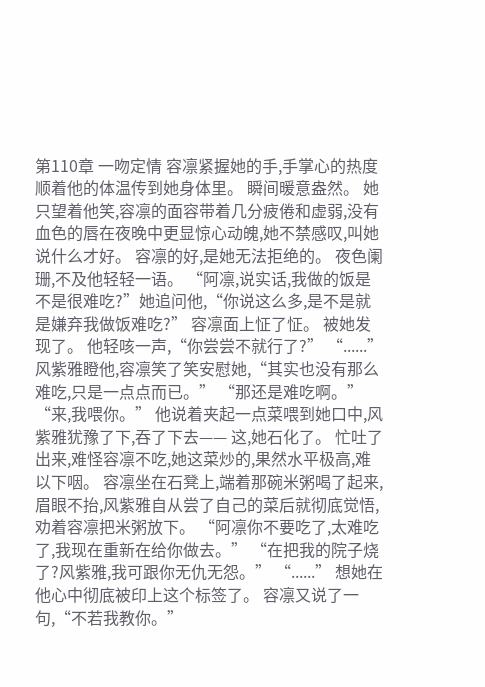第110章 一吻定情 容凛紧握她的手,手掌心的热度顺着他的体温传到她身体里。 瞬间暖意盎然。 她只望着他笑,容凛的面容带着几分疲倦和虚弱,没有血色的唇在夜晚中更显惊心动魄,她不禁感叹,叫她说什么才好。 容凛的好,是她无法拒绝的。 夜色阑珊,不及他轻轻一语。 “阿凛,说实话,我做的饭是不是很难吃?”她追问他,“你说这么多,是不是就是嫌弃我做饭难吃?” 容凛面上怔了怔。 被她发现了。 他轻咳一声,“你尝尝不就行了?” “......”风紫雅瞪他,容凛笑了笑安慰她,“其实也没有那么难吃,只是一点点而已。” “那还是难吃啊。” “来,我喂你。” 他说着夹起一点菜喂到她口中,风紫雅犹豫了下,吞了下去—— 这,她石化了。 忙吐了出来,难怪容凛不吃,她这菜炒的,果然水平极高,难以下咽。 容凛坐在石凳上,端着那碗米粥喝了起来,眉眼不抬,风紫雅自从尝了自己的菜后就彻底觉悟,劝着容凛把米粥放下。 “阿凛你不要吃了,太难吃了,我现在重新在给你做去。” “在把我的院子烧了?风紫雅,我可跟你无仇无怨。” “......” 想她在他心中彻底被印上这个标签了。 容凛又说了一句,“不若我教你。”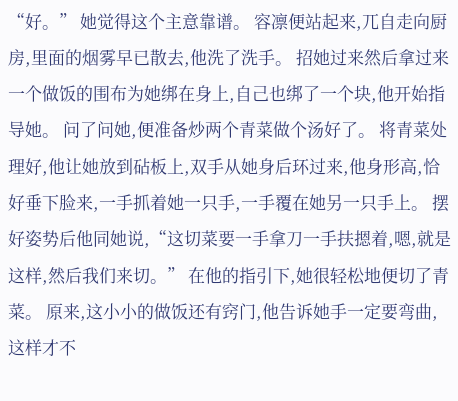“好。” 她觉得这个主意靠谱。 容凛便站起来,兀自走向厨房,里面的烟雾早已散去,他洗了洗手。 招她过来然后拿过来一个做饭的围布为她绑在身上,自己也绑了一个块,他开始指导她。 问了问她,便准备炒两个青菜做个汤好了。 将青菜处理好,他让她放到砧板上,双手从她身后环过来,他身形高,恰好垂下脸来,一手抓着她一只手,一手覆在她另一只手上。 摆好姿势后他同她说,“这切菜要一手拿刀一手扶摁着,嗯,就是这样,然后我们来切。” 在他的指引下,她很轻松地便切了青菜。 原来,这小小的做饭还有窍门,他告诉她手一定要弯曲,这样才不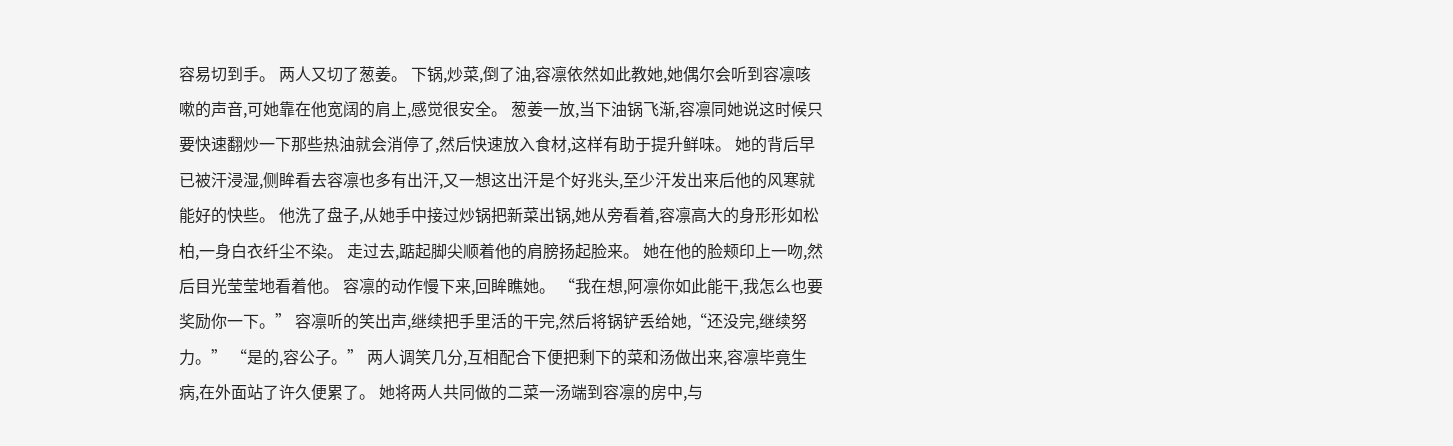容易切到手。 两人又切了葱姜。 下锅,炒菜,倒了油,容凛依然如此教她,她偶尔会听到容凛咳嗽的声音,可她靠在他宽阔的肩上,感觉很安全。 葱姜一放,当下油锅飞渐,容凛同她说这时候只要快速翻炒一下那些热油就会消停了,然后快速放入食材,这样有助于提升鲜味。 她的背后早已被汗浸湿,侧眸看去容凛也多有出汗,又一想这出汗是个好兆头,至少汗发出来后他的风寒就能好的快些。 他洗了盘子,从她手中接过炒锅把新菜出锅,她从旁看着,容凛高大的身形形如松柏,一身白衣纤尘不染。 走过去,踮起脚尖顺着他的肩膀扬起脸来。 她在他的脸颊印上一吻,然后目光莹莹地看着他。 容凛的动作慢下来,回眸瞧她。 “我在想,阿凛你如此能干,我怎么也要奖励你一下。” 容凛听的笑出声,继续把手里活的干完,然后将锅铲丢给她,“还没完,继续努力。” “是的,容公子。” 两人调笑几分,互相配合下便把剩下的菜和汤做出来,容凛毕竟生病,在外面站了许久便累了。 她将两人共同做的二菜一汤端到容凛的房中,与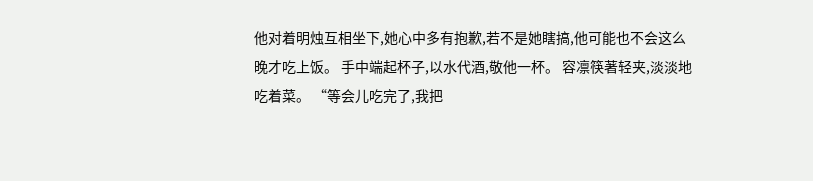他对着明烛互相坐下,她心中多有抱歉,若不是她瞎搞,他可能也不会这么晚才吃上饭。 手中端起杯子,以水代酒,敬他一杯。 容凛筷著轻夹,淡淡地吃着菜。 “等会儿吃完了,我把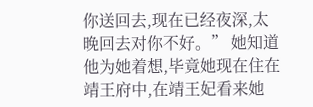你送回去,现在已经夜深,太晚回去对你不好。” 她知道他为她着想,毕竟她现在住在靖王府中,在靖王妃看来她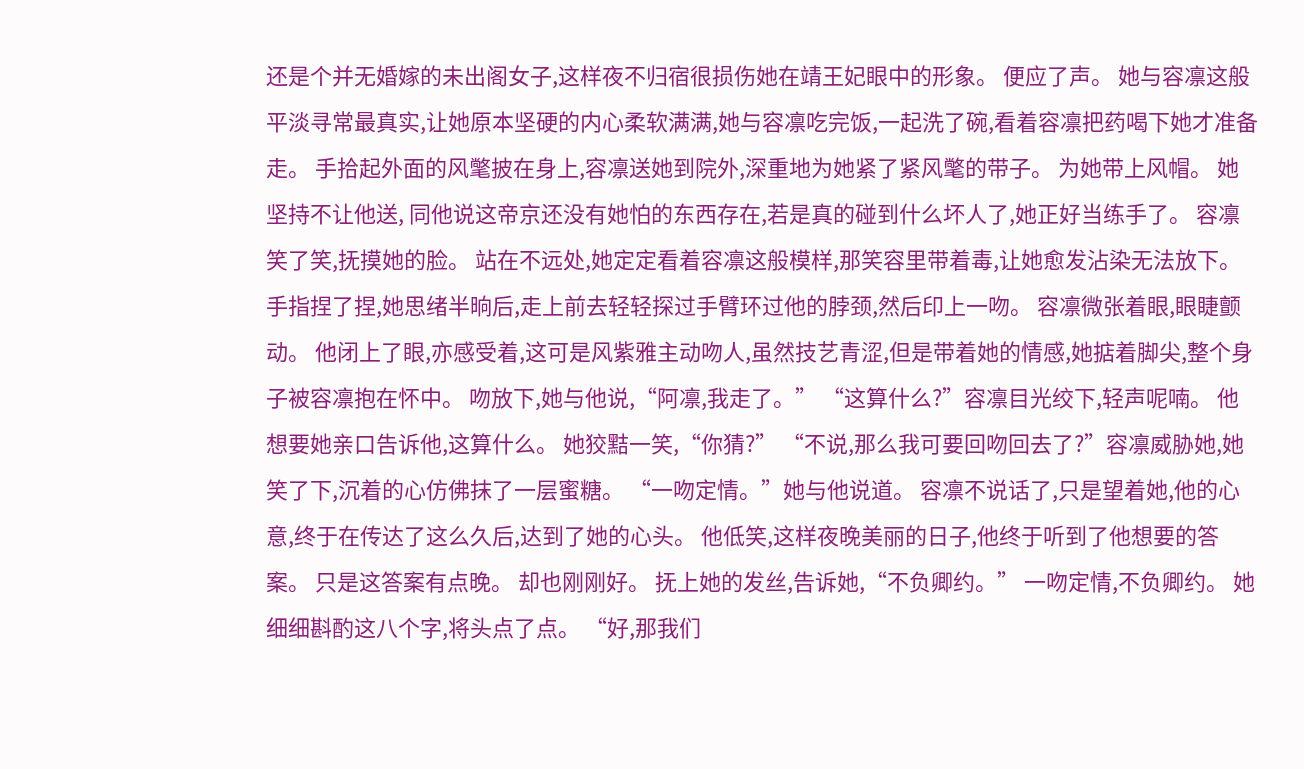还是个并无婚嫁的未出阁女子,这样夜不归宿很损伤她在靖王妃眼中的形象。 便应了声。 她与容凛这般平淡寻常最真实,让她原本坚硬的内心柔软满满,她与容凛吃完饭,一起洗了碗,看着容凛把药喝下她才准备走。 手拾起外面的风氅披在身上,容凛送她到院外,深重地为她紧了紧风氅的带子。 为她带上风帽。 她坚持不让他送, 同他说这帝京还没有她怕的东西存在,若是真的碰到什么坏人了,她正好当练手了。 容凛笑了笑,抚摸她的脸。 站在不远处,她定定看着容凛这般模样,那笑容里带着毒,让她愈发沾染无法放下。 手指捏了捏,她思绪半晌后,走上前去轻轻探过手臂环过他的脖颈,然后印上一吻。 容凛微张着眼,眼睫颤动。 他闭上了眼,亦感受着,这可是风紫雅主动吻人,虽然技艺青涩,但是带着她的情感,她掂着脚尖,整个身子被容凛抱在怀中。 吻放下,她与他说,“阿凛,我走了。” “这算什么?”容凛目光绞下,轻声呢喃。 他想要她亲口告诉他,这算什么。 她狡黠一笑,“你猜?” “不说,那么我可要回吻回去了?”容凛威胁她,她笑了下,沉着的心仿佛抹了一层蜜糖。 “一吻定情。”她与他说道。 容凛不说话了,只是望着她,他的心意,终于在传达了这么久后,达到了她的心头。 他低笑,这样夜晚美丽的日子,他终于听到了他想要的答案。 只是这答案有点晚。 却也刚刚好。 抚上她的发丝,告诉她,“不负卿约。” 一吻定情,不负卿约。 她细细斟酌这八个字,将头点了点。 “好,那我们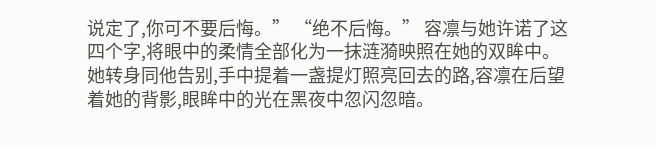说定了,你可不要后悔。” “绝不后悔。” 容凛与她许诺了这四个字,将眼中的柔情全部化为一抹涟漪映照在她的双眸中。 她转身同他告别,手中提着一盏提灯照亮回去的路,容凛在后望着她的背影,眼眸中的光在黑夜中忽闪忽暗。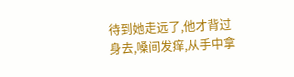待到她走远了,他才背过身去,嗓间发痒,从手中拿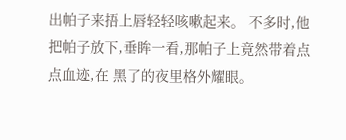出帕子来捂上唇轻轻咳嗽起来。 不多时,他把帕子放下,垂眸一看,那帕子上竟然带着点点血迹,在 黑了的夜里格外耀眼。